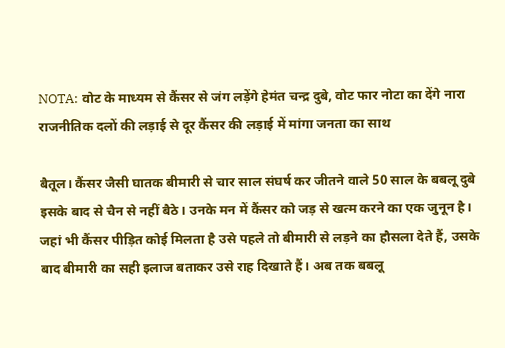NOTA: वोट के माध्यम से कैंसर से जंग लड़ेंगे हेमंत चन्द्र दुबे, वोट फार नोटा का देंगे नारा
राजनीतिक दलों की लड़ाई से दूर कैंसर की लड़ाई में मांगा जनता का साथ

बैतूल। कैंसर जैसी घातक बीमारी से चार साल संघर्ष कर जीतने वाले 50 साल के बबलू दुबे इसके बाद से चैन से नहीं बैठे। उनके मन में कैंसर को जड़ से खत्म करने का एक जुनून है। जहां भी कैंसर पीड़ित कोई मिलता है उसे पहले तो बीमारी से लड़ने का हौसला देते हैं, उसके बाद बीमारी का सही इलाज बताकर उसे राह दिखाते हैं। अब तक बबलू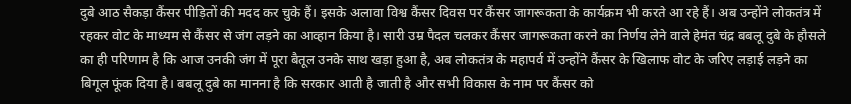दुबे आठ सैकड़ा कैंसर पीड़ितों की मदद कर चुके हैं। इसके अलावा विश्व कैंसर दिवस पर कैंसर जागरूकता के कार्यक्रम भी करते आ रहे हैं। अब उन्होंने लोकतंत्र में रहकर वोट के माध्यम से कैंसर से जंग लड़ने का आव्हान किया है। सारी उम्र पैदल चलकर कैंसर जागरूकता करने का निर्णय लेने वाले हेमंत चंद्र बबलू दुबे के हौसले का ही परिणाम है कि आज उनकी जंग में पूरा बैतूल उनके साथ खड़ा हुआ है, अब लोकतंत्र के महापर्व में उन्होंने कैंसर के खिलाफ वोट के जरिए लड़ाई लड़ने का बिगूल फूंक दिया है। बबलू दुबे का मानना है कि सरकार आती है जाती है और सभी विकास के नाम पर कैंसर को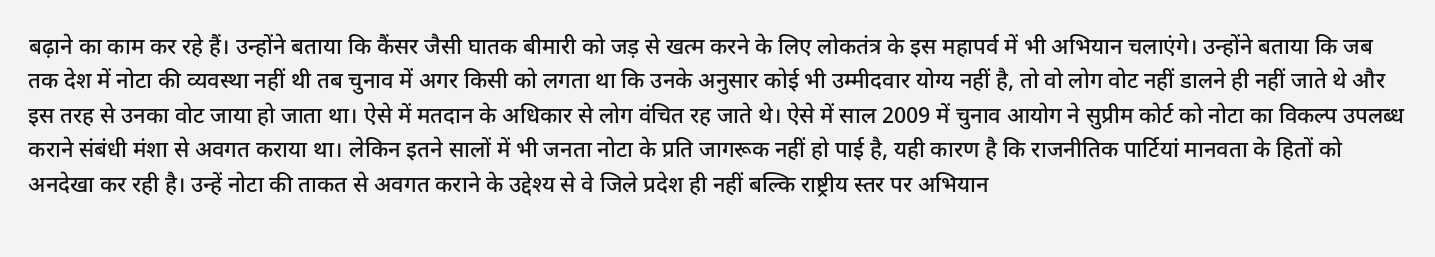बढ़ाने का काम कर रहे हैं। उन्होंने बताया कि कैंसर जैसी घातक बीमारी को जड़ से खत्म करने के लिए लोकतंत्र के इस महापर्व में भी अभियान चलाएंगे। उन्होंने बताया कि जब तक देश में नोटा की व्यवस्था नहीं थी तब चुनाव में अगर किसी को लगता था कि उनके अनुसार कोई भी उम्मीदवार योग्य नहीं है, तो वो लोग वोट नहीं डालने ही नहीं जाते थे और इस तरह से उनका वोट जाया हो जाता था। ऐसे में मतदान के अधिकार से लोग वंचित रह जाते थे। ऐसे में साल 2009 में चुनाव आयोग ने सुप्रीम कोर्ट को नोटा का विकल्प उपलब्ध कराने संबंधी मंशा से अवगत कराया था। लेकिन इतने सालों में भी जनता नोटा के प्रति जागरूक नहीं हो पाई है, यही कारण है कि राजनीतिक पार्टियां मानवता के हितों को अनदेखा कर रही है। उन्हें नोटा की ताकत से अवगत कराने के उद्देश्य से वे जिले प्रदेश ही नहीं बल्कि राष्ट्रीय स्तर पर अभियान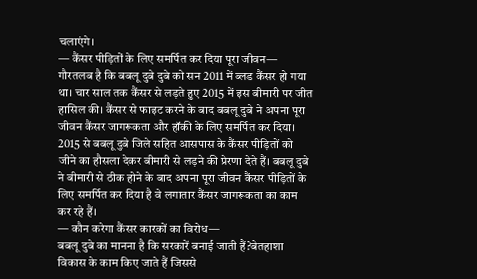चलाएंगे।
— कैंसर पीड़ितों के लिए समर्पित कर दिया पूरा जीवन—
गौरतलब है कि बबलू दुबे दुबे को सन 2011 में ब्लड कैंसर हो गया था। चार साल तक कैंसर से लड़ते हुए 2015 में इस बीमारी पर जीत हासिल की। कैंसर से फाइट करने के बाद बबलू दुबे ने अपना पूरा जीवन कैंसर जागरूकता और हॉकी के लिए समर्पित कर दिया। 2015 से बबलू दुबे जिले सहित आसपास के कैंसर पीड़ितों को जीने का हौसला देकर बीमारी से लड़ने की प्रेरणा देते हैं। बबलू दुबे ने बीमारी से ठीक होने के बाद अपना पूरा जीवन कैंसर पीड़ितों के लिए समर्पित कर दिया है वे लगातार कैंसर जागरूकता का काम कर रहे हैं।
— कौन करेगा कैंसर कारकों का विरोध—
बबलू दुबे का मानना है कि सरकारें बनाई जाती हैं?बेतहाशा विकास के काम किए जाते हैं जिससे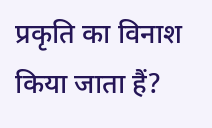प्रकृति का विनाश किया जाता हैं?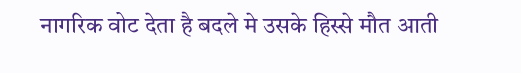नागरिक वोट देता है बदले मे उसके हिस्से मौत आती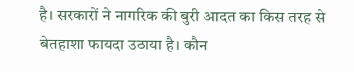है। सरकारों ने नागरिक की बुरी आदत का किस तरह से बेतहाशा फायदा उठाया है। कौन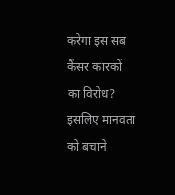करेगा इस सब कैंसर कारकों का विरोध? इसलिए मानवता को बचाने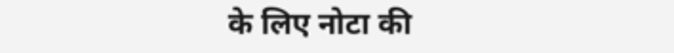के लिए नोटा की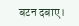बटन दबाए।